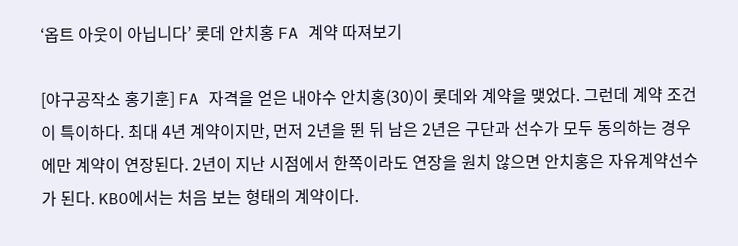‘옵트 아웃이 아닙니다’ 롯데 안치홍 FA 계약 따져보기

[야구공작소 홍기훈] FA 자격을 얻은 내야수 안치홍(30)이 롯데와 계약을 맺었다. 그런데 계약 조건이 특이하다. 최대 4년 계약이지만, 먼저 2년을 뛴 뒤 남은 2년은 구단과 선수가 모두 동의하는 경우에만 계약이 연장된다. 2년이 지난 시점에서 한쪽이라도 연장을 원치 않으면 안치홍은 자유계약선수가 된다. KBO에서는 처음 보는 형태의 계약이다.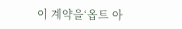이 계약을‘옵트 아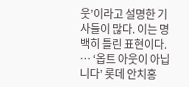웃’이라고 설명한 기사들이 많다. 이는 명백히 틀린 표현이다. … ‘옵트 아웃이 아닙니다’ 롯데 안치홍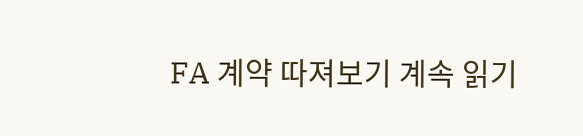FA 계약 따져보기 계속 읽기